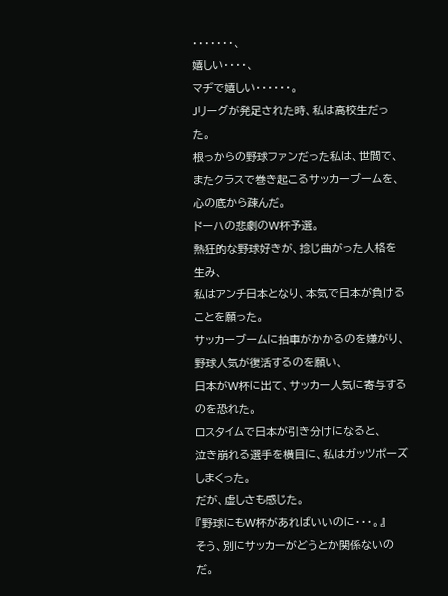・・・・・・・、
嬉しい・・・・、
マヂで嬉しい・・・・・・。
Jリーグが発足された時、私は高校生だった。
根っからの野球ファンだった私は、世間で、またクラスで巻き起こるサッカーブームを、心の底から疎んだ。
ドーハの悲劇のW杯予選。
熱狂的な野球好きが、捻じ曲がった人格を生み、
私はアンチ日本となり、本気で日本が負けることを願った。
サッカーブームに拍車がかかるのを嫌がり、
野球人気が復活するのを願い、
日本がW杯に出て、サッカー人気に寄与するのを恐れた。
ロスタイムで日本が引き分けになると、
泣き崩れる選手を横目に、私はガッツポーズしまくった。
だが、虚しさも感じた。
『野球にもW杯があればいいのに・・・。』
そう、別にサッカーがどうとか関係ないのだ。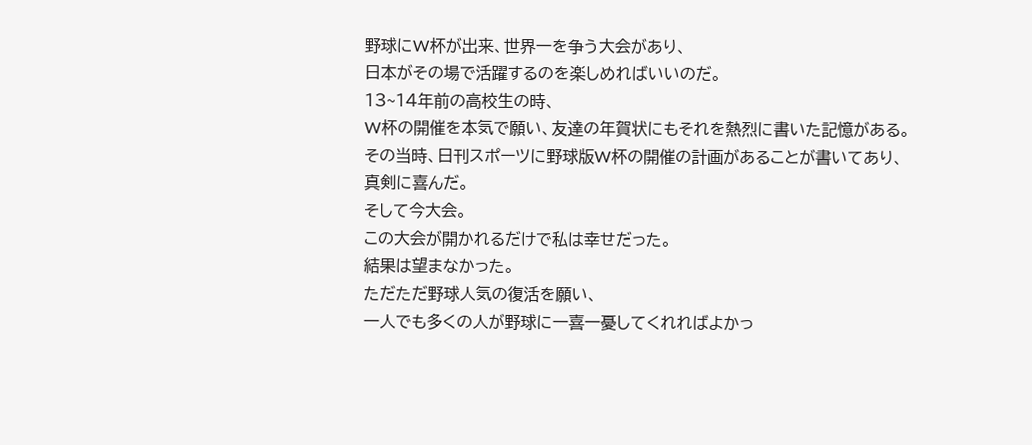野球にW杯が出来、世界一を争う大会があり、
日本がその場で活躍するのを楽しめればいいのだ。
13~14年前の高校生の時、
W杯の開催を本気で願い、友達の年賀状にもそれを熱烈に書いた記憶がある。
その当時、日刊スポーツに野球版W杯の開催の計画があることが書いてあり、
真剣に喜んだ。
そして今大会。
この大会が開かれるだけで私は幸せだった。
結果は望まなかった。
ただただ野球人気の復活を願い、
一人でも多くの人が野球に一喜一憂してくれればよかっ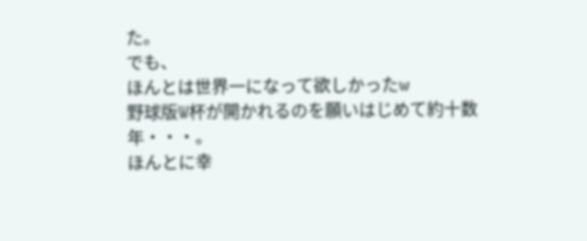た。
でも、
ほんとは世界一になって欲しかったw
野球版W杯が開かれるのを願いはじめて約十数年・・・。
ほんとに幸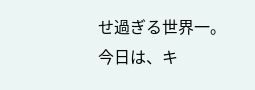せ過ぎる世界一。
今日は、キ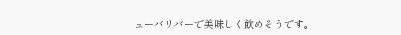ューバリバーで美味しく飲めそうです。